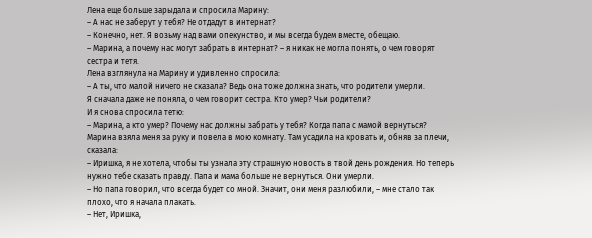Лена еще больше зарыдала и спросила Марину:
– А нас не заберут у тебя? Не отдадут в интернат?
– Конечно, нет. Я возьму над вами опекунство, и мы всегда будем вместе, обещаю.
– Марина, а почему нас могут забрать в интернат? – я никак не могла понять, о чем говорят сестра и тетя.
Лена взглянула на Марину и удивленно спросила:
– А ты, что малой ничего не сказала? Ведь она тоже должна знать, что родители умерли.
Я сначала даже не поняла, о чем говорит сестра. Кто умер? Чьи родители?
И я снова спросила тетю:
– Марина, а кто умер? Почему нас должны забрать у тебя? Когда папа с мамой вернуться?
Марина взяла меня за руку и повела в мою комнату. Там усадила на кровать и, обняв за плечи, сказала:
– Иришка, я не хотела, чтобы ты узнала эту страшную новость в твой день рождения. Но теперь нужно тебе сказать правду. Папа и мама больше не вернуться. Они умерли.
– Но папа говорил, что всегда будет со мной. Значит, они меня разлюбили, – мне стало так плохо, что я начала плакать.
– Нет, Иришка,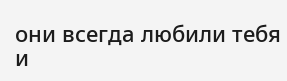они всегда любили тебя и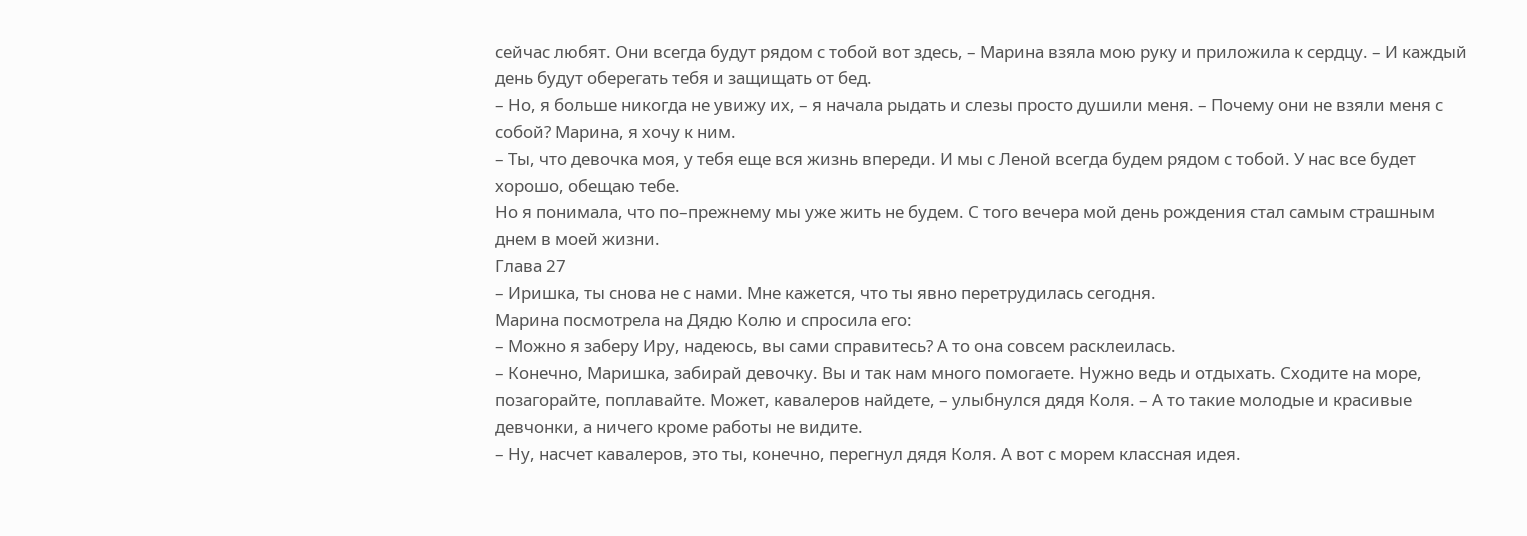сейчас любят. Они всегда будут рядом с тобой вот здесь, – Марина взяла мою руку и приложила к сердцу. – И каждый день будут оберегать тебя и защищать от бед.
– Но, я больше никогда не увижу их, – я начала рыдать и слезы просто душили меня. – Почему они не взяли меня с собой? Марина, я хочу к ним.
– Ты, что девочка моя, у тебя еще вся жизнь впереди. И мы с Леной всегда будем рядом с тобой. У нас все будет хорошо, обещаю тебе.
Но я понимала, что по–прежнему мы уже жить не будем. С того вечера мой день рождения стал самым страшным днем в моей жизни.
Глава 27
– Иришка, ты снова не с нами. Мне кажется, что ты явно перетрудилась сегодня.
Марина посмотрела на Дядю Колю и спросила его:
– Можно я заберу Иру, надеюсь, вы сами справитесь? А то она совсем расклеилась.
– Конечно, Маришка, забирай девочку. Вы и так нам много помогаете. Нужно ведь и отдыхать. Сходите на море, позагорайте, поплавайте. Может, кавалеров найдете, – улыбнулся дядя Коля. – А то такие молодые и красивые девчонки, а ничего кроме работы не видите.
– Ну, насчет кавалеров, это ты, конечно, перегнул дядя Коля. А вот с морем классная идея.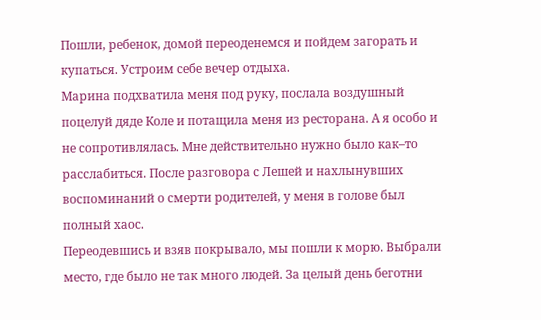Пошли, ребенок, домой переоденемся и пойдем загорать и купаться. Устроим себе вечер отдыха.
Марина подхватила меня под руку, послала воздушный поцелуй дяде Коле и потащила меня из ресторана. А я особо и не сопротивлялась. Мне действительно нужно было как–то расслабиться. После разговора с Лешей и нахлынувших воспоминаний о смерти родителей, у меня в голове был полный хаос.
Переодевшись и взяв покрывало, мы пошли к морю. Выбрали место, где было не так много людей. За целый день беготни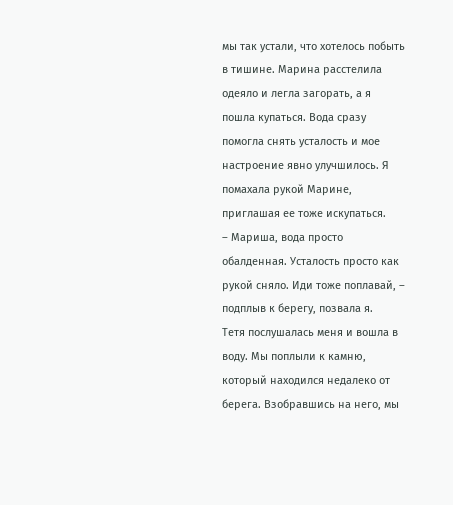мы так устали, что хотелось побыть в тишине. Марина расстелила одеяло и легла загорать, а я пошла купаться. Вода сразу помогла снять усталость и мое настроение явно улучшилось. Я помахала рукой Марине, приглашая ее тоже искупаться.
– Мариша, вода просто обалденная. Усталость просто как рукой сняло. Иди тоже поплавай, – подплыв к берегу, позвала я.
Тетя послушалась меня и вошла в воду. Мы поплыли к камню, который находился недалеко от берега. Взобравшись на него, мы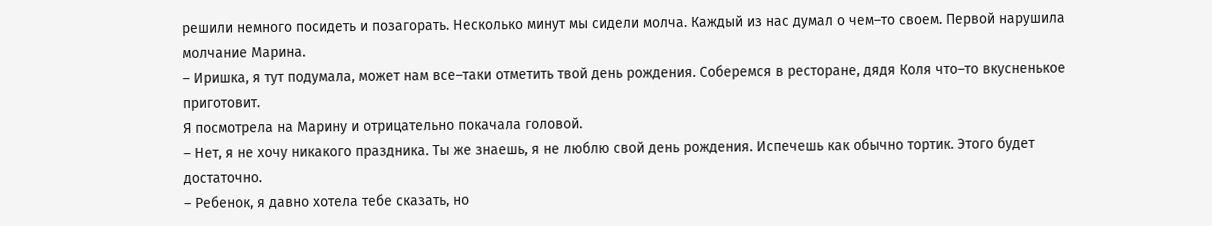решили немного посидеть и позагорать. Несколько минут мы сидели молча. Каждый из нас думал о чем–то своем. Первой нарушила молчание Марина.
– Иришка, я тут подумала, может нам все–таки отметить твой день рождения. Соберемся в ресторане, дядя Коля что–то вкусненькое приготовит.
Я посмотрела на Марину и отрицательно покачала головой.
– Нет, я не хочу никакого праздника. Ты же знаешь, я не люблю свой день рождения. Испечешь как обычно тортик. Этого будет достаточно.
– Ребенок, я давно хотела тебе сказать, но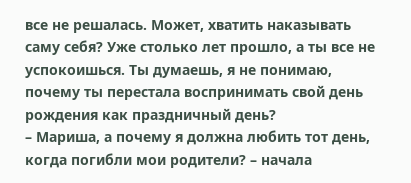все не решалась. Может, хватить наказывать саму себя? Уже столько лет прошло, а ты все не успокоишься. Ты думаешь, я не понимаю, почему ты перестала воспринимать свой день рождения как праздничный день?
– Мариша, а почему я должна любить тот день, когда погибли мои родители? – начала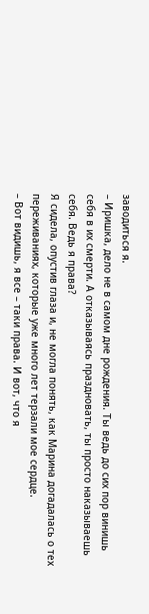заводиться я.
– Иришка, дело не в самом дне рождения. Ты ведь до сих пор винишь себя в их смерти. А отказываясь праздновать, ты просто наказываешь себя. Ведь я права?
Я сидела, опустив глаза и, не могла понять, как Марина догадалась о тех переживаниях, которые уже много лет терзали мое сердце.
– Вот видишь, я все – таки права. И вот, что я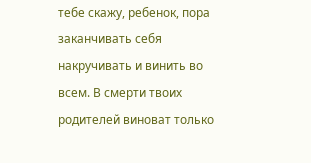тебе скажу, ребенок, пора заканчивать себя накручивать и винить во всем. В смерти твоих родителей виноват только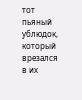тот пьяный ублюдок, который врезался в их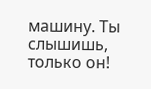машину. Ты слышишь, только он!